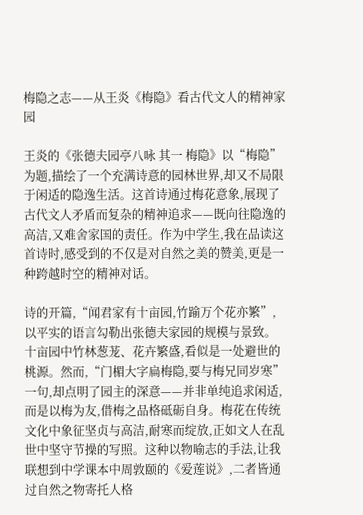梅隐之志——从王炎《梅隐》看古代文人的精神家园

王炎的《张德夫园亭八咏 其一 梅隐》以“梅隐”为题,描绘了一个充满诗意的园林世界,却又不局限于闲适的隐逸生活。这首诗通过梅花意象,展现了古代文人矛盾而复杂的精神追求——既向往隐逸的高洁,又难舍家国的责任。作为中学生,我在品读这首诗时,感受到的不仅是对自然之美的赞美,更是一种跨越时空的精神对话。

诗的开篇,“闻君家有十亩园,竹踰万个花亦繁”,以平实的语言勾勒出张德夫家园的规模与景致。十亩园中竹林葱茏、花卉繁盛,看似是一处避世的桃源。然而,“门楣大字扁梅隐,要与梅兄同岁寒”一句,却点明了园主的深意——并非单纯追求闲适,而是以梅为友,借梅之品格砥砺自身。梅花在传统文化中象征坚贞与高洁,耐寒而绽放,正如文人在乱世中坚守节操的写照。这种以物喻志的手法,让我联想到中学课本中周敦颐的《爱莲说》,二者皆通过自然之物寄托人格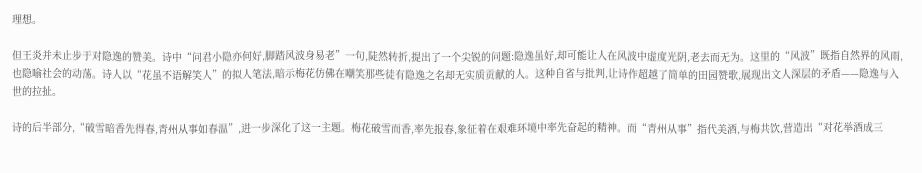理想。

但王炎并未止步于对隐逸的赞美。诗中“问君小隐亦何好,脚踏风波身易老”一句,陡然转折,提出了一个尖锐的问题:隐逸虽好,却可能让人在风波中虚度光阴,老去而无为。这里的“风波”既指自然界的风雨,也隐喻社会的动荡。诗人以“花虽不语解笑人”的拟人笔法,暗示梅花仿佛在嘲笑那些徒有隐逸之名却无实质贡献的人。这种自省与批判,让诗作超越了简单的田园赞歌,展现出文人深层的矛盾——隐逸与入世的拉扯。

诗的后半部分,“破雪暗香先得春,青州从事如春温”,进一步深化了这一主题。梅花破雪而香,率先报春,象征着在艰难环境中率先奋起的精神。而“青州从事”指代美酒,与梅共饮,营造出“对花举酒成三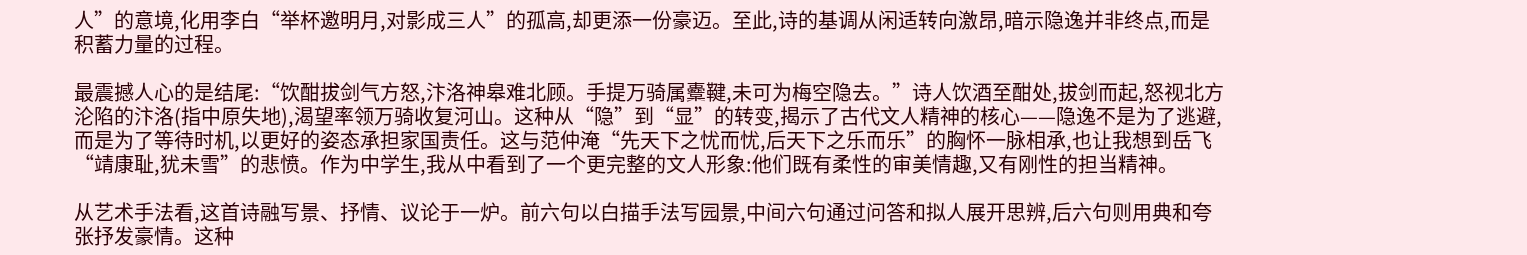人”的意境,化用李白“举杯邀明月,对影成三人”的孤高,却更添一份豪迈。至此,诗的基调从闲适转向激昂,暗示隐逸并非终点,而是积蓄力量的过程。

最震撼人心的是结尾:“饮酣拔剑气方怒,汴洛神皋难北顾。手提万骑属櫜鞬,未可为梅空隐去。”诗人饮酒至酣处,拔剑而起,怒视北方沦陷的汴洛(指中原失地),渴望率领万骑收复河山。这种从“隐”到“显”的转变,揭示了古代文人精神的核心——隐逸不是为了逃避,而是为了等待时机,以更好的姿态承担家国责任。这与范仲淹“先天下之忧而忧,后天下之乐而乐”的胸怀一脉相承,也让我想到岳飞“靖康耻,犹未雪”的悲愤。作为中学生,我从中看到了一个更完整的文人形象:他们既有柔性的审美情趣,又有刚性的担当精神。

从艺术手法看,这首诗融写景、抒情、议论于一炉。前六句以白描手法写园景,中间六句通过问答和拟人展开思辨,后六句则用典和夸张抒发豪情。这种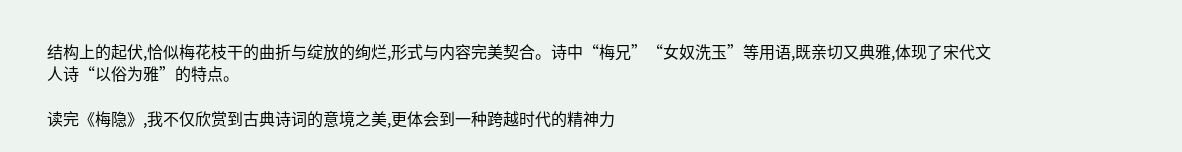结构上的起伏,恰似梅花枝干的曲折与绽放的绚烂,形式与内容完美契合。诗中“梅兄”“女奴洗玉”等用语,既亲切又典雅,体现了宋代文人诗“以俗为雅”的特点。

读完《梅隐》,我不仅欣赏到古典诗词的意境之美,更体会到一种跨越时代的精神力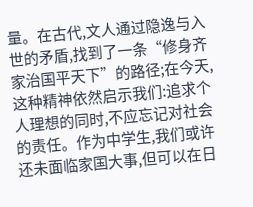量。在古代,文人通过隐逸与入世的矛盾,找到了一条“修身齐家治国平天下”的路径;在今天,这种精神依然启示我们:追求个人理想的同时,不应忘记对社会的责任。作为中学生,我们或许还未面临家国大事,但可以在日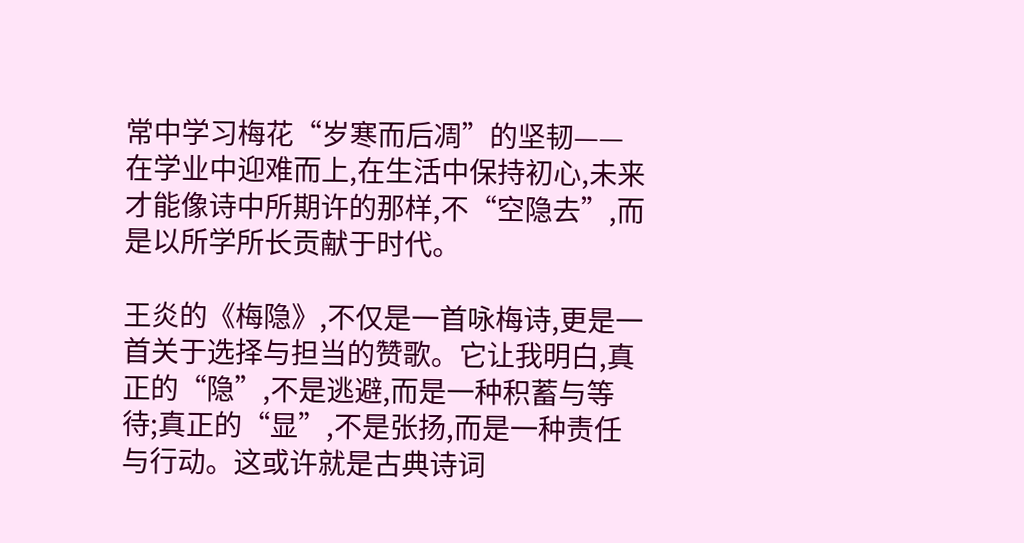常中学习梅花“岁寒而后凋”的坚韧——在学业中迎难而上,在生活中保持初心,未来才能像诗中所期许的那样,不“空隐去”,而是以所学所长贡献于时代。

王炎的《梅隐》,不仅是一首咏梅诗,更是一首关于选择与担当的赞歌。它让我明白,真正的“隐”,不是逃避,而是一种积蓄与等待;真正的“显”,不是张扬,而是一种责任与行动。这或许就是古典诗词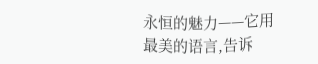永恒的魅力——它用最美的语言,告诉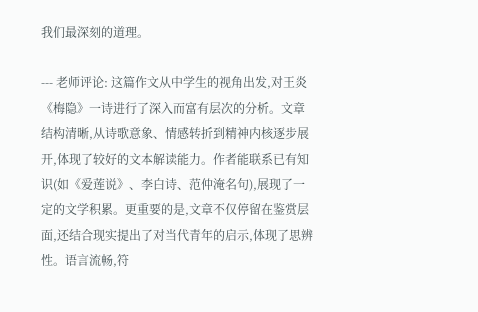我们最深刻的道理。

--- 老师评论: 这篇作文从中学生的视角出发,对王炎《梅隐》一诗进行了深入而富有层次的分析。文章结构清晰,从诗歌意象、情感转折到精神内核逐步展开,体现了较好的文本解读能力。作者能联系已有知识(如《爱莲说》、李白诗、范仲淹名句),展现了一定的文学积累。更重要的是,文章不仅停留在鉴赏层面,还结合现实提出了对当代青年的启示,体现了思辨性。语言流畅,符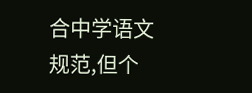合中学语文规范,但个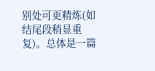别处可更精炼(如结尾段稍显重复)。总体是一篇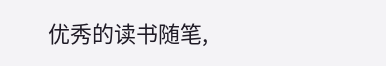优秀的读书随笔,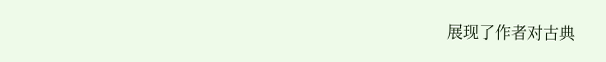展现了作者对古典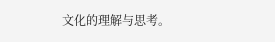文化的理解与思考。